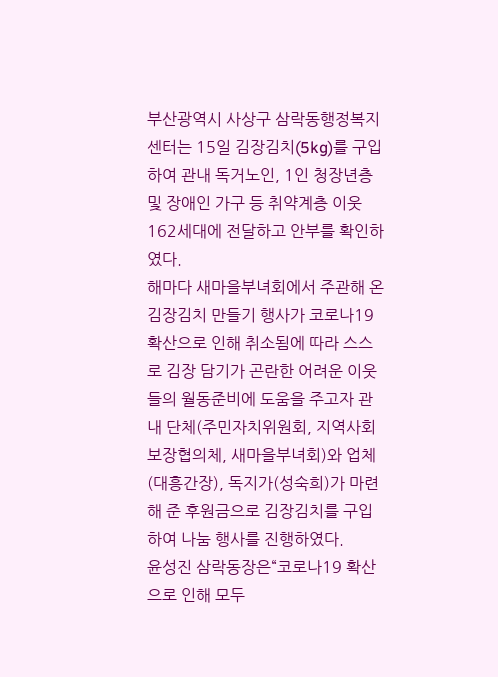부산광역시 사상구 삼락동행정복지센터는 15일 김장김치(5kg)를 구입하여 관내 독거노인, 1인 청장년층 및 장애인 가구 등 취약계층 이웃 162세대에 전달하고 안부를 확인하였다.
해마다 새마을부녀회에서 주관해 온 김장김치 만들기 행사가 코로나19 확산으로 인해 취소됨에 따라 스스로 김장 담기가 곤란한 어려운 이웃들의 월동준비에 도움을 주고자 관내 단체(주민자치위원회, 지역사회보장협의체, 새마을부녀회)와 업체(대흥간장), 독지가(성숙희)가 마련해 준 후원금으로 김장김치를 구입하여 나눔 행사를 진행하였다.
윤성진 삼락동장은“코로나19 확산으로 인해 모두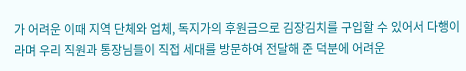가 어려운 이때 지역 단체와 업체, 독지가의 후원금으로 김장김치를 구입할 수 있어서 다행이라며 우리 직원과 통장님들이 직접 세대를 방문하여 전달해 준 덕분에 어려운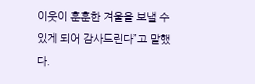이웃이 훈훈한 겨울을 보낼 수 있게 되어 감사드린다”고 말했다.